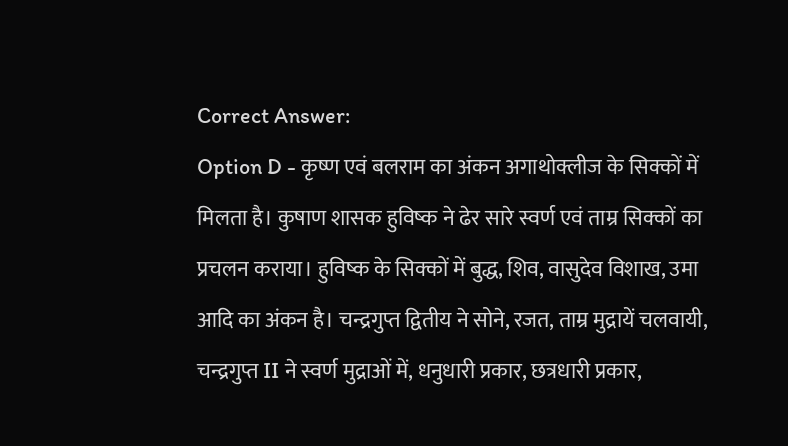Correct Answer:
Option D - कृष्ण एवं बलराम का अंकन अगाथोक्लीज के सिक्कों में मिलता है। कुषाण शासक हुविष्क ने ढेर सारे स्वर्ण एवं ताम्र सिक्कों का प्रचलन कराया। हुविष्क के सिक्कों में बुद्ध, शिव, वासुदेव विशाख, उमा आदि का अंकन है। चन्द्रगुप्त द्वितीय ने सोने, रजत, ताम्र मुद्रायें चलवायी, चन्द्रगुप्त II ने स्वर्ण मुद्राओं में, धनुधारी प्रकार, छत्रधारी प्रकार,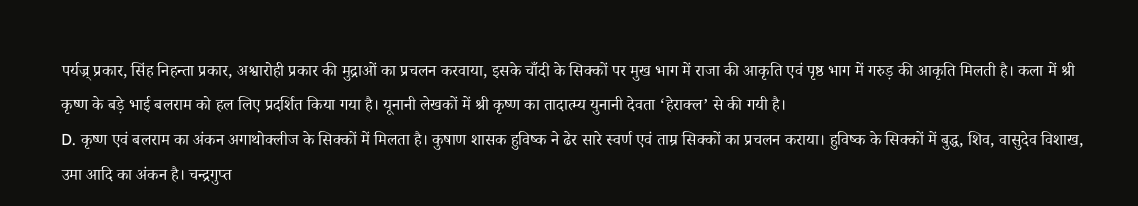पर्यज्र् प्रकार, सिंह निहन्ता प्रकार, अश्वारोही प्रकार की मुद्राओं का प्रचलन करवाया, इसके चाँदी के सिक्कों पर मुख भाग में राजा की आकृति एवं पृष्ठ भाग में गरुड़ की आकृति मिलती है। कला में श्री कृष्ण के बड़े भाई बलराम को हल लिए प्रदर्शित किया गया है। यूनानी लेखकों में श्री कृष्ण का तादात्म्य युनानी देवता ‘हेराक्ल’ से की गयी है।
D. कृष्ण एवं बलराम का अंकन अगाथोक्लीज के सिक्कों में मिलता है। कुषाण शासक हुविष्क ने ढेर सारे स्वर्ण एवं ताम्र सिक्कों का प्रचलन कराया। हुविष्क के सिक्कों में बुद्ध, शिव, वासुदेव विशाख, उमा आदि का अंकन है। चन्द्रगुप्त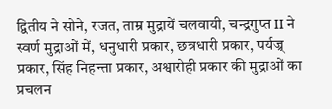द्वितीय ने सोने, रजत, ताम्र मुद्रायें चलवायी, चन्द्रगुप्त II ने स्वर्ण मुद्राओं में, धनुधारी प्रकार, छत्रधारी प्रकार, पर्यज्र् प्रकार, सिंह निहन्ता प्रकार, अश्वारोही प्रकार की मुद्राओं का प्रचलन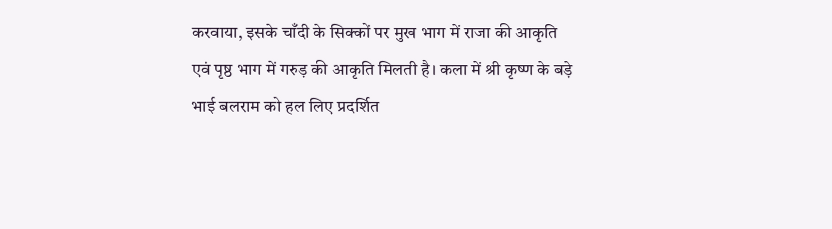करवाया, इसके चाँदी के सिक्कों पर मुख भाग में राजा की आकृति एवं पृष्ठ भाग में गरुड़ की आकृति मिलती है। कला में श्री कृष्ण के बड़े भाई बलराम को हल लिए प्रदर्शित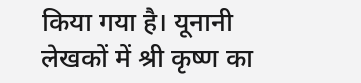किया गया है। यूनानी लेखकों में श्री कृष्ण का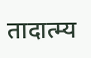तादात्म्य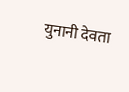युनानी देवता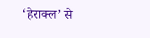‘हेराक्ल’ से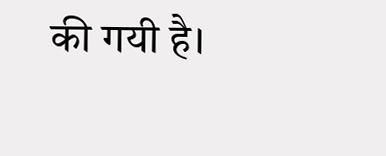की गयी है।